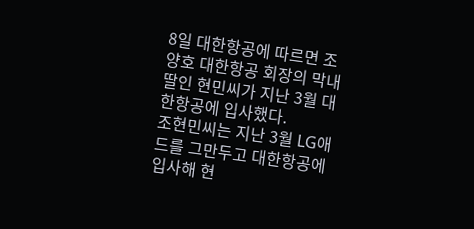8일 대한항공에 따르면 조양호 대한항공 회장의 막내딸인 현민씨가 지난 3월 대한항공에 입사했다.
조현민씨는 지난 3월 LG애드를 그만두고 대한항공에 입사해 현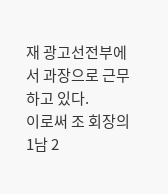재 광고선전부에서 과장으로 근무하고 있다.
이로써 조 회장의 1남 2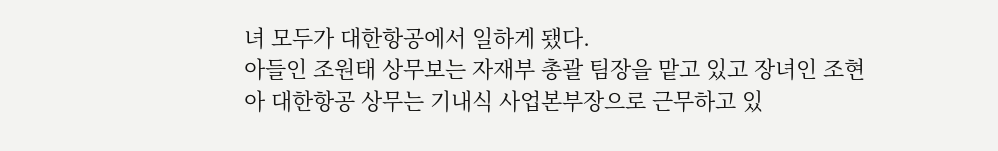녀 모두가 대한항공에서 일하게 됐다.
아들인 조원태 상무보는 자재부 총괄 팀장을 맡고 있고 장녀인 조현아 대한항공 상무는 기내식 사업본부장으로 근무하고 있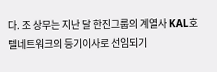다. 조 상무는 지난 달 한진그룹의 계열사 KAL호텔네트워크의 등기이사로 선임되기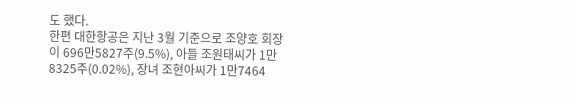도 했다.
한편 대한항공은 지난 3월 기준으로 조양호 회장이 696만5827주(9.5%), 아들 조원태씨가 1만8325주(0.02%), 장녀 조현아씨가 1만7464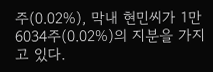주(0.02%), 막내 현민씨가 1만6034주(0.02%)의 지분을 가지고 있다.